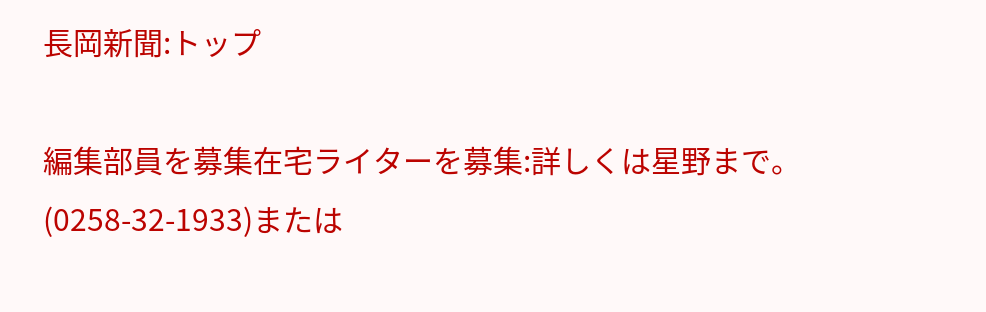長岡新聞:トップ

編集部員を募集在宅ライターを募集:詳しくは星野まで。
(0258-32-1933)または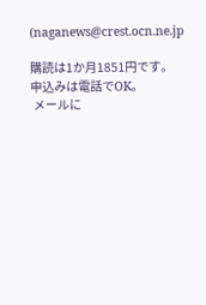(naganews@crest.ocn.ne.jp

購読は1か月1851円です。申込みは電話でOK。
 メールに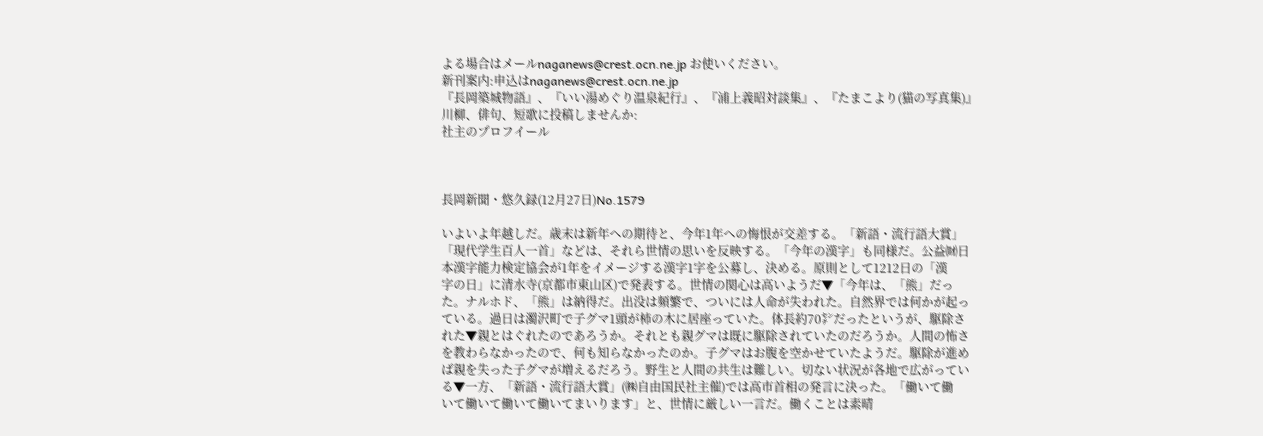よる場合はメールnaganews@crest.ocn.ne.jp お使いください。
新刊案内:申込はnaganews@crest.ocn.ne.jp
『長岡築城物語』、『いい湯めぐり温泉紀行』、『浦上義昭対談集』、『たまこより(猫の写真集)』
川柳、俳句、短歌に投稿しませんか:
社主のプロフイール



長岡新聞・悠久録(12月27日)No.1579

いよいよ年越しだ。歳末は新年への期待と、今年1年への悔恨が交差する。「新語・流行語大賞」
「現代学生百人一首」などは、それら世情の思いを反映する。「今年の漢字」も同様だ。公益㈶日
本漢字能力検定協会が1年をイメージする漢字1字を公募し、決める。原則として1212日の「漢
字の日」に清水寺(京都市東山区)で発表する。世情の関心は高いようだ▼「今年は、「熊」だっ
た。ナルホド、「熊」は納得だ。出没は頻繁で、ついには人命が失われた。自然界では何かが起っ
ている。過日は濁沢町で子グマ1頭が柿の木に居座っていた。体長約70㌢だったというが、駆除さ
れた▼親とはぐれたのであろうか。それとも親グマは既に駆除されていたのだろうか。人間の怖さ
を教わらなかったので、何も知らなかったのか。子グマはお腹を空かせていたようだ。駆除が進め
ば親を失った子グマが増えるだろう。野生と人間の共生は難しい。切ない状況が各地で広がってい
る▼一方、「新語・流行語大賞」(㈱自由国民社主催)では高市首相の発言に決った。「働いて働
いて働いて働いて働いてまいります」と、世情に厳しい一言だ。働くことは素晴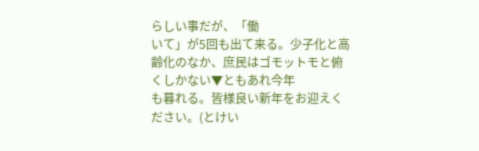らしい事だが、「働
いて」が5回も出て来る。少子化と高齢化のなか、庶民はゴモットモと俯くしかない▼ともあれ今年
も暮れる。皆様良い新年をお迎えください。(とけい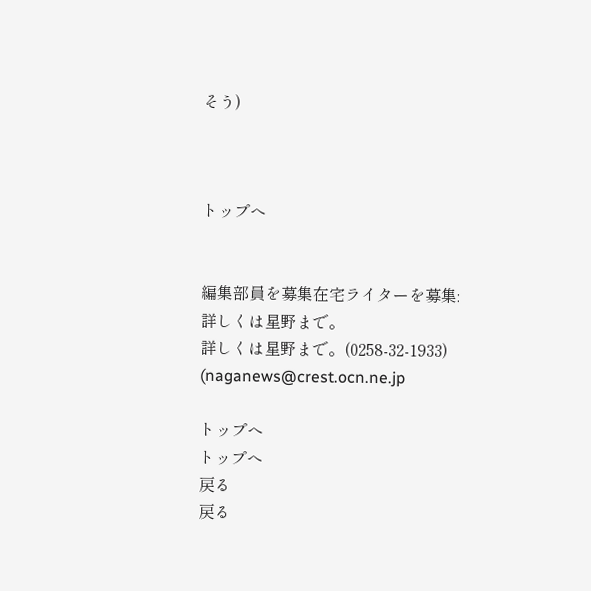そう)



トップへ


編集部員を募集在宅ライターを募集:詳しくは星野まで。
詳しくは星野まで。(0258-32-1933) (naganews@crest.ocn.ne.jp

トップへ
トップへ
戻る
戻る